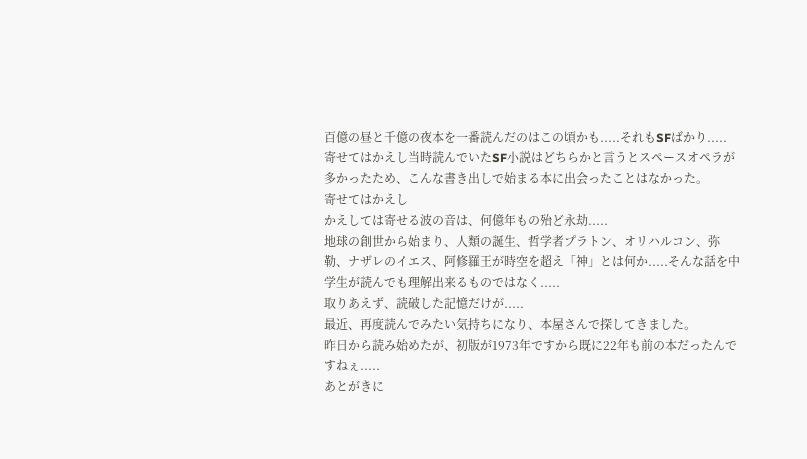百億の昼と千億の夜本を一番読んだのはこの頃かも.....それもSFばかり.....
寄せてはかえし当時読んでいたSF小説はどちらかと言うとスペースオペラが多かったため、こんな書き出しで始まる本に出会ったことはなかった。
寄せてはかえし
かえしては寄せる波の音は、何億年もの殆ど永劫.....
地球の創世から始まり、人類の誕生、哲学者プラトン、オリハルコン、弥勒、ナザレのイエス、阿修羅王が時空を超え「神」とは何か.....そんな話を中学生が読んでも理解出来るものではなく.....
取りあえず、読破した記憶だけが.....
最近、再度読んでみたい気持ちになり、本屋さんで探してきました。
昨日から読み始めたが、初版が1973年ですから既に22年も前の本だったんですねぇ.....
あとがきに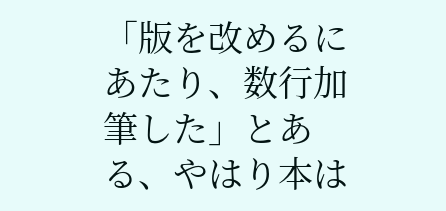「版を改めるにあたり、数行加筆した」とある、やはり本は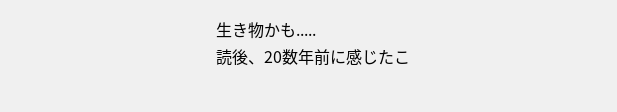生き物かも.....
読後、20数年前に感じたこ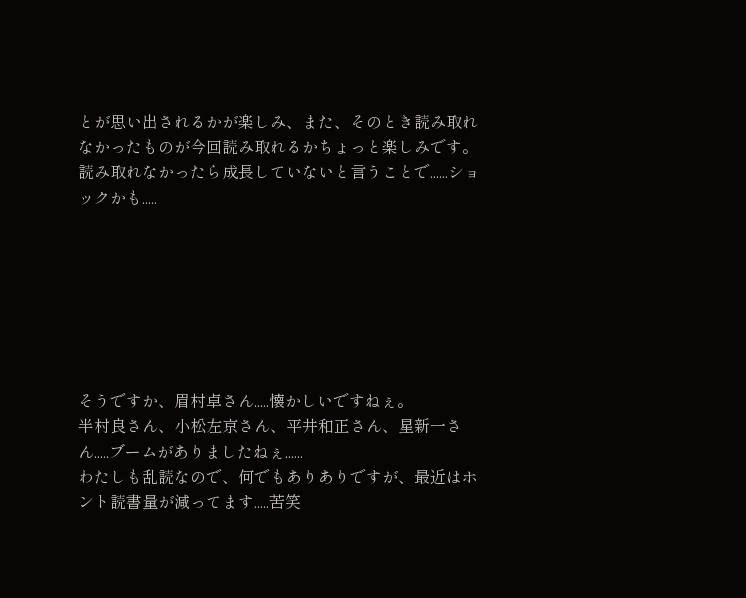とが思い出されるかが楽しみ、また、そのとき読み取れなかったものが今回読み取れるかちょっと楽しみです。
読み取れなかったら成長していないと言うことで......ショックかも.....







そうですか、眉村卓さん.....懐かしいですねぇ。
半村良さん、小松左京さん、平井和正さん、星新一さん.....ブームがありましたねぇ......
わたしも乱読なので、何でもありありですが、最近はホント読書量が減ってます.....苦笑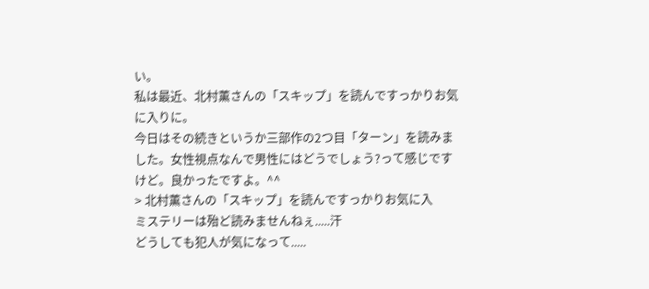い。
私は最近、北村薫さんの「スキップ」を読んですっかりお気に入りに。
今日はその続きというか三部作の2つ目「ターン」を読みました。女性視点なんで男性にはどうでしょう?って感じですけど。良かったですよ。^^
> 北村薫さんの「スキップ」を読んですっかりお気に入
ミステリーは殆ど読みませんねぇ.....汗
どうしても犯人が気になって.....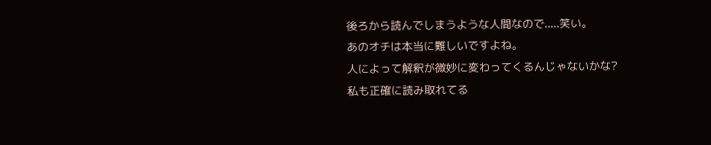後ろから読んでしまうような人間なので.....笑い。
あのオチは本当に難しいですよね。
人によって解釈が微妙に変わってくるんじゃないかな?
私も正確に読み取れてる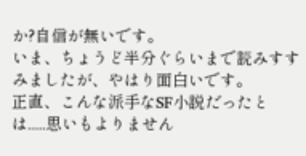か?自信が無いです。
いま、ちょうど半分ぐらいまで読みすすみましたが、やはり面白いです。
正直、こんな派手なSF小説だったとは......思いもよりません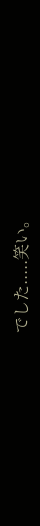でした.....笑い。